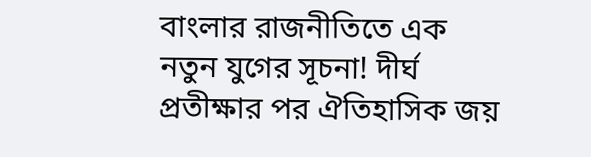বাংলার রাজনীতিতে এক নতুন যুগের সূচনা! দীর্ঘ প্রতীক্ষার পর ঐতিহাসিক জয়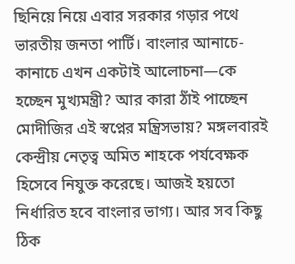ছিনিয়ে নিয়ে এবার সরকার গড়ার পথে ভারতীয় জনতা পার্টি। বাংলার আনাচে-কানাচে এখন একটাই আলোচনা—কে হচ্ছেন মুখ্যমন্ত্রী? আর কারা ঠাঁই পাচ্ছেন মোদীজির এই স্বপ্নের মন্ত্রিসভায়? মঙ্গলবারই কেন্দ্রীয় নেতৃত্ব অমিত শাহকে পর্যবেক্ষক হিসেবে নিযুক্ত করেছে। আজই হয়তো নির্ধারিত হবে বাংলার ভাগ্য। আর সব কিছু ঠিক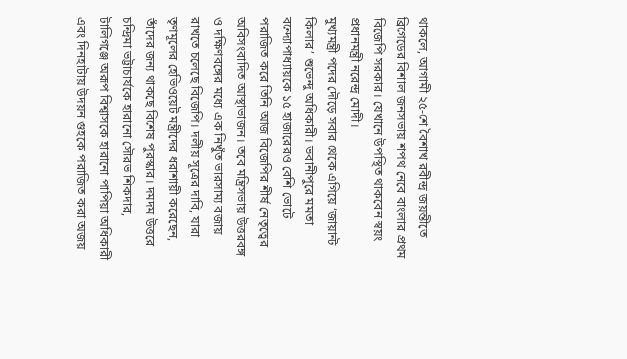থাকলে, আগামী ২৫-শে বৈশাখ রবীন্দ্র জয়ন্তীতে ব্রিগেডের বিশাল জনসভায় শপথ নেবে বাংলার প্রথম বিজেপি সরকার। যেখানে উপস্থিত থাকবেন স্বয়ং প্রধানমন্ত্রী নরেন্দ্র মোদী।
মুখ্যমন্ত্রী পদের দৌড়ে সবার থেকে এগিয়ে ‘জায়ান্ট কিলার’ শুভেন্দু অধিকারী। ভবানীপুরে মমতা বন্দ্যোপাধ্যায়কে ১৫ হাজারেরও বেশি ভোটে পরাজিত করে তিনি আজ বিজেপির শীর্ষ নেতৃত্বের অবিসংবাদিত আস্থাভাজন। তবে মন্ত্রিসভায় উত্তরবঙ্গ ও দক্ষিণবঙ্গের মধ্যে এক নিখুঁত ভারসাম্য বজায় রাখতে চলেছে বিজেপি। দলীয় সূত্রের দাবি, যারা তৃণমূলের হেভিওয়েট মন্ত্রীদের ধরাশায়ী করেছেন, তাঁদের জন্য থাকছে বিশেষ পুরস্কার। দমদম উত্তরে চন্দ্রিমা ভট্টাচার্যকে হারানো সৌরভ শিকদার, টালিগঞ্জে অরূপ বিশ্বাসকে হারানো পাপিয়া অধিকারী এবং দিনহাটায় উদয়ন গুহকে পরাজিত করা অজয়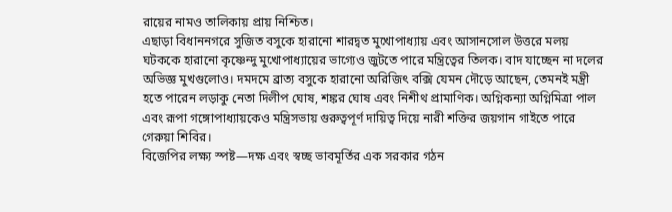রায়ের নামও তালিকায় প্রায় নিশ্চিত।
এছাড়া বিধাননগরে সুজিত বসুকে হারানো শারদ্বত মুখোপাধ্যায় এবং আসানসোল উত্তরে মলয় ঘটককে হারানো কৃষ্ণেন্দু মুখোপাধ্যায়ের ভাগ্যেও জুটতে পারে মন্ত্রিত্বের তিলক। বাদ যাচ্ছেন না দলের অভিজ্ঞ মুখগুলোও। দমদমে ব্রাত্য বসুকে হারানো অরিজিৎ বক্সি যেমন দৌড়ে আছেন, তেমনই মন্ত্রী হতে পারেন লড়াকু নেতা দিলীপ ঘোষ, শঙ্কর ঘোষ এবং নিশীথ প্রামাণিক। অগ্নিকন্যা অগ্নিমিত্রা পাল এবং রূপা গঙ্গোপাধ্যায়কেও মন্ত্রিসভায় গুরুত্বপূর্ণ দায়িত্ব দিয়ে নারী শক্তির জয়গান গাইতে পারে গেরুয়া শিবির।
বিজেপির লক্ষ্য স্পষ্ট—দক্ষ এবং স্বচ্ছ ভাবমূর্তির এক সরকার গঠন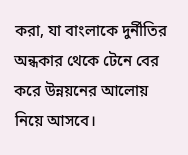করা, যা বাংলাকে দুর্নীতির অন্ধকার থেকে টেনে বের করে উন্নয়নের আলোয় নিয়ে আসবে।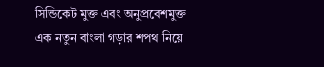সিন্ডিকেট মুক্ত এবং অনুপ্রবেশমুক্ত এক নতুন বাংলা গড়ার শপথ নিয়ে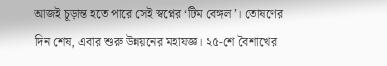আজই চূড়ান্ত হতে পারে সেই স্বপ্নের ‘টিম বেঙ্গল’। তোষণের দিন শেষ, এবার শুরু উন্নয়নের মহাযজ্ঞ। ২৫-শে বৈশাখের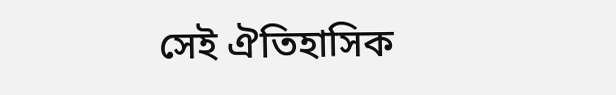সেই ঐতিহাসিক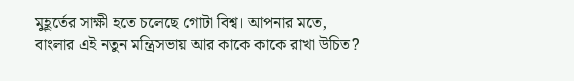মুহূর্তের সাক্ষী হতে চলেছে গোটা বিশ্ব। আপনার মতে, বাংলার এই নতুন মন্ত্রিসভায় আর কাকে কাকে রাখা উচিত?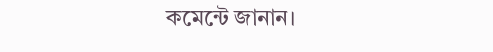কমেন্টে জানান।